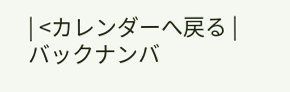| <カレンダーへ戻る |
バックナンバ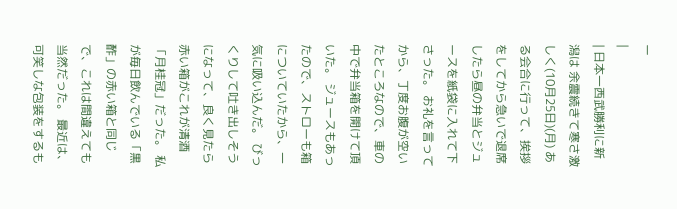ー
|
| 日本一西武勝利に新潟は 余震続きて寒さ激しく(10月25日)(月) ある会合に行って、挨拶をしてから急いで退席したら昼の弁当とジュースを紙袋に入れて下さった。 お礼を言ってから、丁度お腹が空いたところなので、車の中で弁当箱を開けて頂いた。 ジュースもあったので、ストローも箱についていたから、一気に吸い込んだ。 びっくりして吐き出しそうになって、良く見たら赤い箱がこれが清酒「月桂冠」だった。 私が毎日飲んでいる「黒酢」の赤い箱と同じで、これは間違えても当然だった。 最近は、可笑しな包装をするも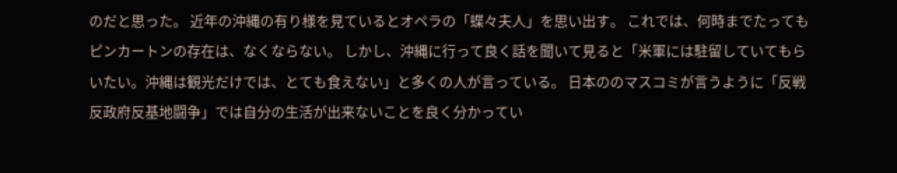のだと思った。 近年の沖縄の有り様を見ているとオペラの「蝶々夫人」を思い出す。 これでは、何時までたってもピンカートンの存在は、なくならない。 しかし、沖縄に行って良く話を聞いて見ると「米軍には駐留していてもらいたい。沖縄は観光だけでは、とても食えない」と多くの人が言っている。 日本ののマスコミが言うように「反戦反政府反基地闘争」では自分の生活が出来ないことを良く分かってい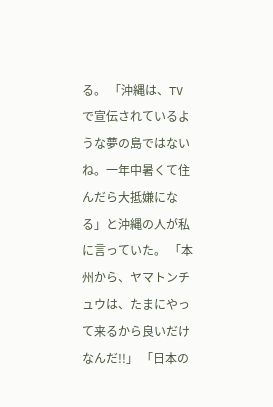る。 「沖縄は、TVで宣伝されているような夢の島ではないね。一年中暑くて住んだら大抵嫌になる」と沖縄の人が私に言っていた。 「本州から、ヤマトンチュウは、たまにやって来るから良いだけなんだ!!」 「日本の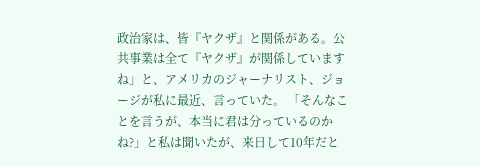政治家は、皆『ヤクザ』と関係がある。公共事業は全て『ヤクザ』が関係していますね」と、アメリカのジャーナリスト、ジョージが私に最近、言っていた。 「そんなことを言うが、本当に君は分っているのかね?」と私は聞いたが、来日して10年だと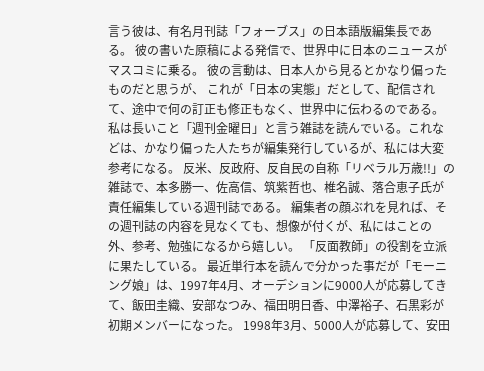言う彼は、有名月刊誌「フォーブス」の日本語版編集長である。 彼の書いた原稿による発信で、世界中に日本のニュースがマスコミに乗る。 彼の言動は、日本人から見るとかなり偏ったものだと思うが、 これが「日本の実態」だとして、配信されて、途中で何の訂正も修正もなく、世界中に伝わるのである。 私は長いこと「週刊金曜日」と言う雑誌を読んでいる。これなどは、かなり偏った人たちが編集発行しているが、私には大変参考になる。 反米、反政府、反自民の自称「リベラル万歳!!」の雑誌で、本多勝一、佐高信、筑紫哲也、椎名誠、落合恵子氏が責任編集している週刊誌である。 編集者の顔ぶれを見れば、その週刊誌の内容を見なくても、想像が付くが、私にはことの外、参考、勉強になるから嬉しい。 「反面教師」の役割を立派に果たしている。 最近単行本を読んで分かった事だが「モーニング娘」は、1997年4月、オーデションに9000人が応募してきて、飯田圭織、安部なつみ、福田明日香、中澤裕子、石黒彩が初期メンバーになった。 1998年3月、5000人が応募して、安田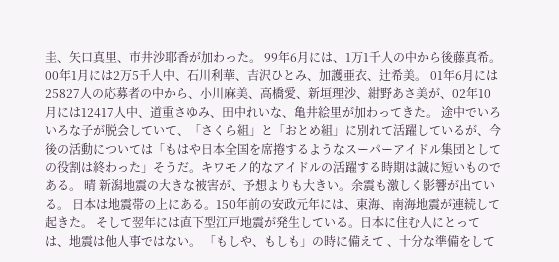圭、矢口真里、市井沙耶香が加わった。 99年6月には、1万1千人の中から後藤真希。00年1月には2万5千人中、石川利華、吉沢ひとみ、加護亜衣、辻希美。 01年6月には25827人の応募者の中から、小川麻美、高橋愛、新垣理沙、紺野あさ美が、02年10月には12417人中、道重さゆみ、田中れいな、亀井絵里が加わってきた。 途中でいろいろな子が脱会していて、「さくら組」と「おとめ組」に別れて活躍しているが、今後の活動については「もはや日本全国を席捲するようなスーパーアイドル集団としての役割は終わった」そうだ。キワモノ的なアイドルの活躍する時期は誠に短いものである。 晴 新潟地震の大きな被害が、予想よりも大きい。余震も激しく影響が出ている。 日本は地震帯の上にある。150年前の安政元年には、東海、南海地震が連続して起きた。 そして翌年には直下型江戸地震が発生している。日本に住む人にとっては、地震は他人事ではない。 「もしや、もしも」の時に備えて 、十分な準備をして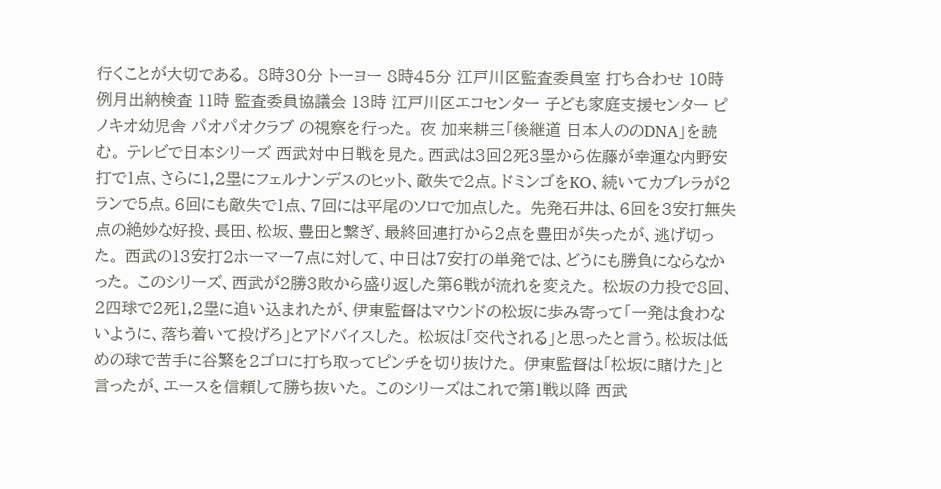行くことが大切である。 8時30分 トーヨー 8時45分 江戸川区監査委員室 打ち合わせ 10時 例月出納検査 11時 監査委員協議会 13時 江戸川区エコセンター 子ども家庭支援センター ピノキオ幼児舎 パオパオクラブ の視察を行った。 夜 加来耕三「後継道 日本人ののDNA」を読む。 テレビで日本シリーズ 西武対中日戦を見た。西武は3回2死3塁から佐藤が幸運な内野安打で1点、さらに1,2塁にフェルナンデスのヒット、敵失で2点。ドミンゴをKO、続いてカブレラが2ランで5点。6回にも敵失で1点、7回には平尾のソロで加点した。 先発石井は、6回を3安打無失点の絶妙な好投、長田、松坂、豊田と繋ぎ、最終回連打から2点を豊田が失ったが、逃げ切った。 西武の13安打2ホーマー7点に対して、中日は7安打の単発では、どうにも勝負にならなかった。 このシリーズ、西武が2勝3敗から盛り返した第6戦が流れを変えた。 松坂の力投で8回、2四球で2死1,2塁に追い込まれたが、伊東監督はマウンドの松坂に歩み寄って「一発は食わないように、落ち着いて投げろ」とアドバイスした。 松坂は「交代される」と思ったと言う。松坂は低めの球で苦手に谷繁を2ゴロに打ち取ってピンチを切り抜けた。 伊東監督は「松坂に賭けた」と言ったが、エースを信頼して勝ち抜いた。 このシリーズはこれで第1戦以降 西武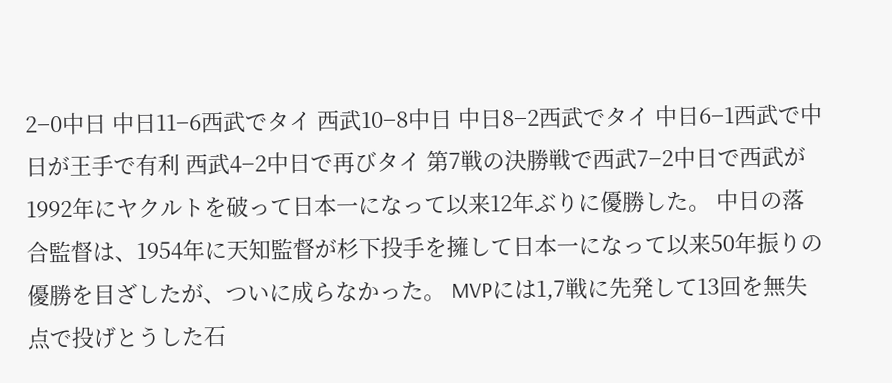2−0中日 中日11−6西武でタイ 西武10−8中日 中日8−2西武でタイ 中日6−1西武で中日が王手で有利 西武4−2中日で再びタイ 第7戦の決勝戦で西武7−2中日で西武が1992年にヤクルトを破って日本一になって以来12年ぶりに優勝した。 中日の落合監督は、1954年に天知監督が杉下投手を擁して日本一になって以来50年振りの優勝を目ざしたが、ついに成らなかった。 MVPには1,7戦に先発して13回を無失点で投げとうした石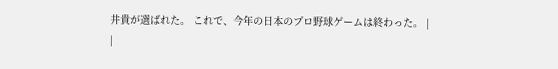井貴が選ばれた。 これで、今年の日本のプロ野球ゲームは終わった。 |
|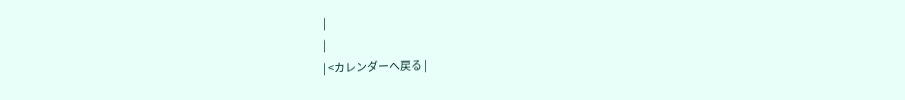|
|
| <カレンダーへ戻る |